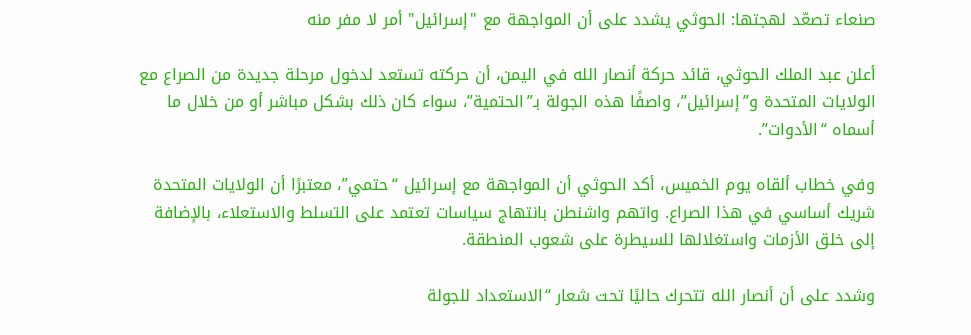صنعاء تصعّد لهجتها: الحوثي يشدد على أن المواجهة مع "إسرائيل" أمر لا مفر منه

أعلن عبد الملك الحوثي، قائد حركة أنصار الله في اليمن، أن حركته تستعد لدخول مرحلة جديدة من الصراع مع الولايات المتحدة و”إسرائيل”، واصفًا هذه الجولة بـ”الحتمية”، سواء كان ذلك بشكل مباشر أو من خلال ما أسماه “الأدوات”.

وفي خطاب ألقاه يوم الخميس، أكد الحوثي أن المواجهة مع إسرائيل “حتمي”، معتبرًا أن الولايات المتحدة شريك أساسي في هذا الصراع. واتهم واشنطن بانتهاج سياسات تعتمد على التسلط والاستعلاء، بالإضافة إلى خلق الأزمات واستغلالها للسيطرة على شعوب المنطقة.

وشدد على أن أنصار الله تتحرك حاليًا تحت شعار “الاستعداد للجولة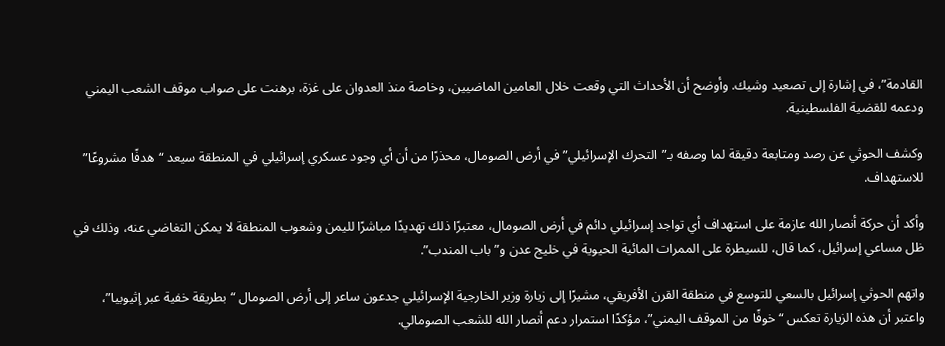القادمة”، في إشارة إلى تصعيد وشيك. وأوضح أن الأحداث التي وقعت خلال العامين الماضيين، وخاصة منذ العدوان على غزة، برهنت على صواب موقف الشعب اليمني ودعمه للقضية الفلسطينية.

وكشف الحوثي عن رصد ومتابعة دقيقة لما وصفه بـ”التحرك الإسرائيلي” في أرض الصومال، محذرًا من أن أي وجود عسكري إسرائيلي في المنطقة سيعد “هدفًا مشروعًا” للاستهداف.

وأكد أن حركة أنصار الله عازمة على استهداف أي تواجد إسرائيلي دائم في أرض الصومال، معتبرًا ذلك تهديدًا مباشرًا لليمن وشعوب المنطقة لا يمكن التغاضي عنه، وذلك في ظل مساعي إسرائيل، كما قال، للسيطرة على الممرات المائية الحيوية في خليج عدن و”باب المندب”.

واتهم الحوثي إسرائيل بالسعي للتوسع في منطقة القرن الأفريقي، مشيرًا إلى زيارة وزير الخارجية الإسرائيلي جدعون ساعر إلى أرض الصومال “بطريقة خفية عبر إثيوبيا”، واعتبر أن هذه الزيارة تعكس “خوفًا من الموقف اليمني”، مؤكدًا استمرار دعم أنصار الله للشعب الصومالي.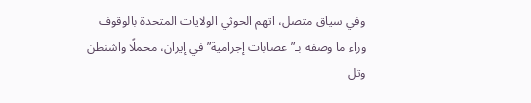وفي سياق متصل، اتهم الحوثي الولايات المتحدة بالوقوف وراء ما وصفه بـ”عصابات إجرامية” في إيران، محملًا واشنطن وتل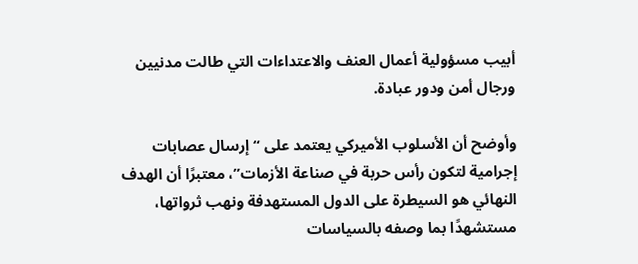أبيب مسؤولية أعمال العنف والاعتداءات التي طالت مدنيين ورجال أمن ودور عبادة.

وأوضح أن الأسلوب الأميركي يعتمد على “إرسال عصابات إجرامية لتكون رأس حربة في صناعة الأزمات”، معتبرًا أن الهدف النهائي هو السيطرة على الدول المستهدفة ونهب ثرواتها، مستشهدًا بما وصفه بالسياسات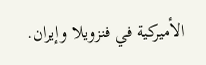الأميركية في فنزويلا وإيران.